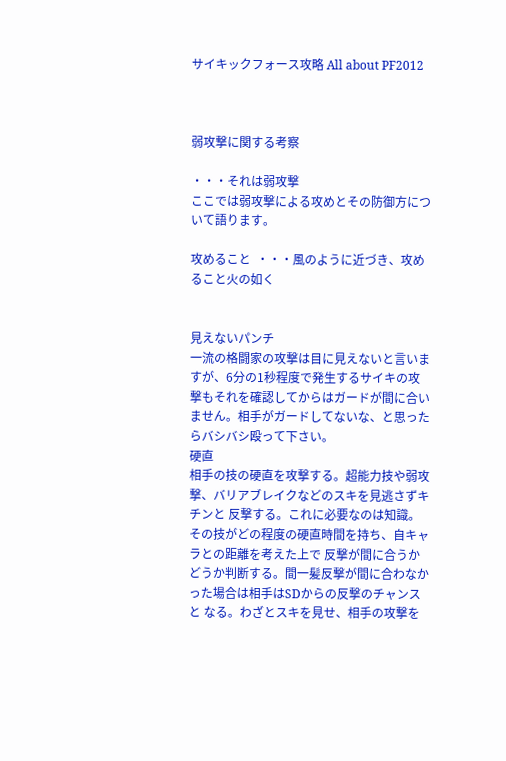サイキックフォース攻略 All about PF2012



弱攻撃に関する考察

・・・それは弱攻撃
ここでは弱攻撃による攻めとその防御方について語ります。

攻めること  ・・・風のように近づき、攻めること火の如く


見えないパンチ
一流の格闘家の攻撃は目に見えないと言いますが、6分の1秒程度で発生するサイキの攻撃もそれを確認してからはガードが間に合いません。相手がガードしてないな、と思ったらバシバシ殴って下さい。
硬直
相手の技の硬直を攻撃する。超能力技や弱攻撃、バリアブレイクなどのスキを見逃さずキチンと 反撃する。これに必要なのは知識。その技がどの程度の硬直時間を持ち、自キャラとの距離を考えた上で 反撃が間に合うかどうか判断する。間一髪反撃が間に合わなかった場合は相手はSDからの反撃のチャンスと なる。わざとスキを見せ、相手の攻撃を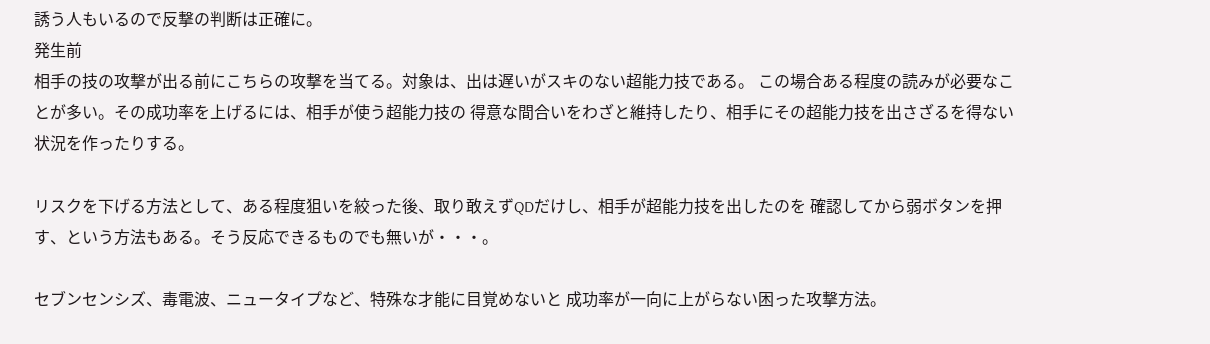誘う人もいるので反撃の判断は正確に。
発生前
相手の技の攻撃が出る前にこちらの攻撃を当てる。対象は、出は遅いがスキのない超能力技である。 この場合ある程度の読みが必要なことが多い。その成功率を上げるには、相手が使う超能力技の 得意な間合いをわざと維持したり、相手にその超能力技を出さざるを得ない状況を作ったりする。

リスクを下げる方法として、ある程度狙いを絞った後、取り敢えずQDだけし、相手が超能力技を出したのを 確認してから弱ボタンを押す、という方法もある。そう反応できるものでも無いが・・・。

セブンセンシズ、毒電波、ニュータイプなど、特殊な才能に目覚めないと 成功率が一向に上がらない困った攻撃方法。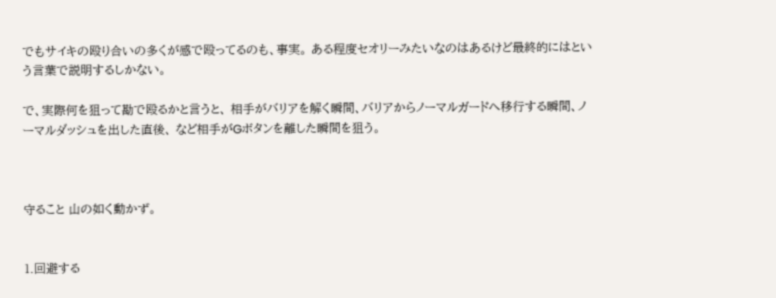でもサイキの殴り合いの多くが感で殴ってるのも、事実。 ある程度セオリーみたいなのはあるけど最終的にはという言葉で説明するしかない。

で、実際何を狙って勘で殴るかと言うと、 相手がバリアを解く瞬間、バリアからノーマルガードへ移行する瞬間、ノーマルダッシュを出した直後、 など相手がGボタンを離した瞬間を狙う。



守ること 山の如く動かず。


1.回避する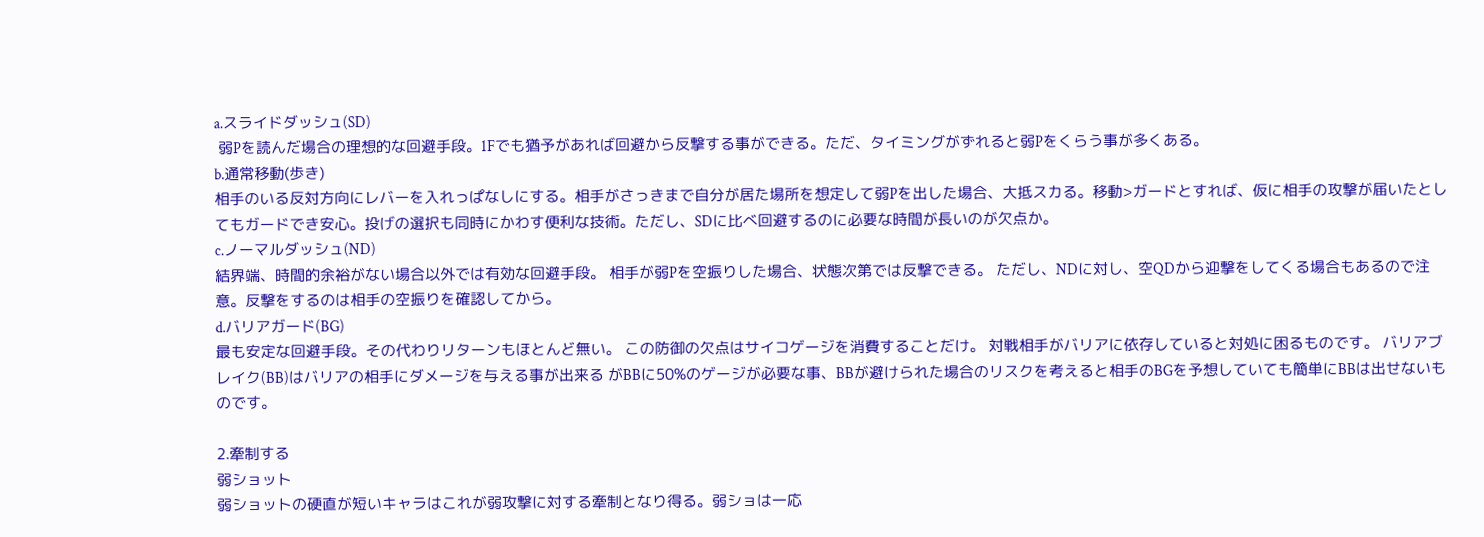a.スライドダッシュ(SD)
 弱Pを読んだ場合の理想的な回避手段。1Fでも猶予があれば回避から反撃する事ができる。ただ、タイミングがずれると弱Pをくらう事が多くある。
b.通常移動(歩き)
相手のいる反対方向にレバーを入れっぱなしにする。相手がさっきまで自分が居た場所を想定して弱Pを出した場合、大抵スカる。移動>ガードとすれば、仮に相手の攻撃が届いたとしてもガードでき安心。投げの選択も同時にかわす便利な技術。ただし、SDに比べ回避するのに必要な時間が長いのが欠点か。
c.ノーマルダッシュ(ND)
結界端、時間的余裕がない場合以外では有効な回避手段。 相手が弱Pを空振りした場合、状態次第では反撃できる。 ただし、NDに対し、空QDから迎撃をしてくる場合もあるので注意。反撃をするのは相手の空振りを確認してから。
d.バリアガード(BG)
最も安定な回避手段。その代わりリターンもほとんど無い。 この防御の欠点はサイコゲージを消費することだけ。 対戦相手がバリアに依存していると対処に困るものです。 バリアブレイク(BB)はバリアの相手にダメージを与える事が出来る がBBに50%のゲージが必要な事、BBが避けられた場合のリスクを考えると相手のBGを予想していても簡単にBBは出せないものです。

2.牽制する
弱ショット
弱ショットの硬直が短いキャラはこれが弱攻撃に対する牽制となり得る。弱ショは一応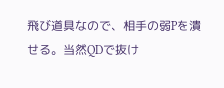飛び道具なので、相手の弱Pを潰せる。当然QDで抜け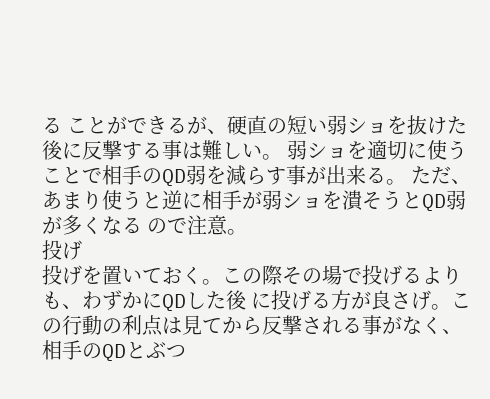る ことができるが、硬直の短い弱ショを抜けた後に反撃する事は難しい。 弱ショを適切に使うことで相手のQD弱を減らす事が出来る。 ただ、あまり使うと逆に相手が弱ショを潰そうとQD弱が多くなる ので注意。
投げ
投げを置いておく。この際その場で投げるよりも、わずかにQDした後 に投げる方が良さげ。この行動の利点は見てから反撃される事がなく、 相手のQDとぶつ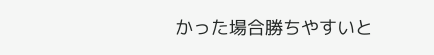かった場合勝ちやすいと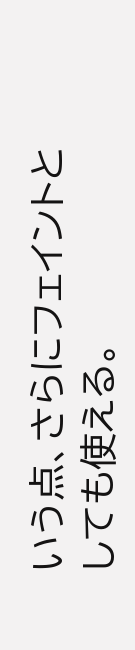いう点、さらにフェイントと しても使える。